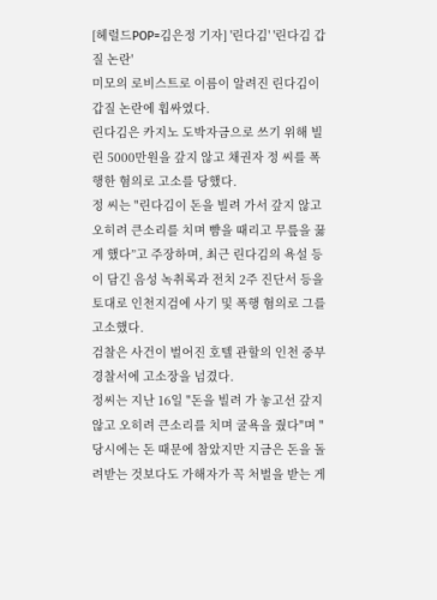[헤럴드POP=김은정 기자] '린다김' '린다김 갑질 논란'
미모의 로비스트로 이름이 알려진 린다김이 갑질 논란에 휩싸였다.
린다김은 카지노 도박자금으로 쓰기 위해 빌린 5000만원을 갚지 않고 채권자 정 씨를 폭행한 혐의로 고소를 당했다.
정 씨는 "린다김이 돈을 빌려 가서 갚지 않고 오히려 큰소리를 치며 뺨을 때리고 무릎을 꿇게 했다”고 주장하며, 최근 린다김의 욕설 등이 담긴 음성 녹취록과 전치 2주 진단서 등을 토대로 인천지검에 사기 및 폭행 혐의로 그를 고소했다.
검찰은 사건이 벌어진 호텔 관할의 인천 중부경찰서에 고소장을 넘겼다.
정씨는 지난 16일 "돈을 빌려 가 놓고선 갚지 않고 오히려 큰소리를 치며 굴욕을 줬다"며 "당시에는 돈 때문에 참았지만 지금은 돈을 돌려받는 것보다도 가해자가 꼭 처벌을 받는 게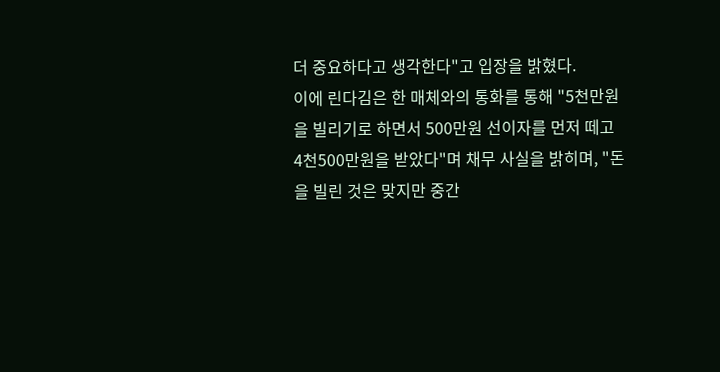더 중요하다고 생각한다"고 입장을 밝혔다.
이에 린다김은 한 매체와의 통화를 통해 "5천만원을 빌리기로 하면서 500만원 선이자를 먼저 떼고 4천500만원을 받았다"며 채무 사실을 밝히며, "돈을 빌린 것은 맞지만 중간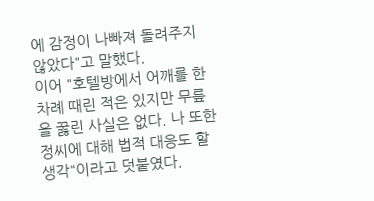에 감정이 나빠져 돌려주지 않았다"고 말했다.
이어 "호텔방에서 어깨를 한 차례 때린 적은 있지만 무릎을 꿇린 사실은 없다. 나 또한 정씨에 대해 법적 대응도 할 생각"이라고 덧붙였다.